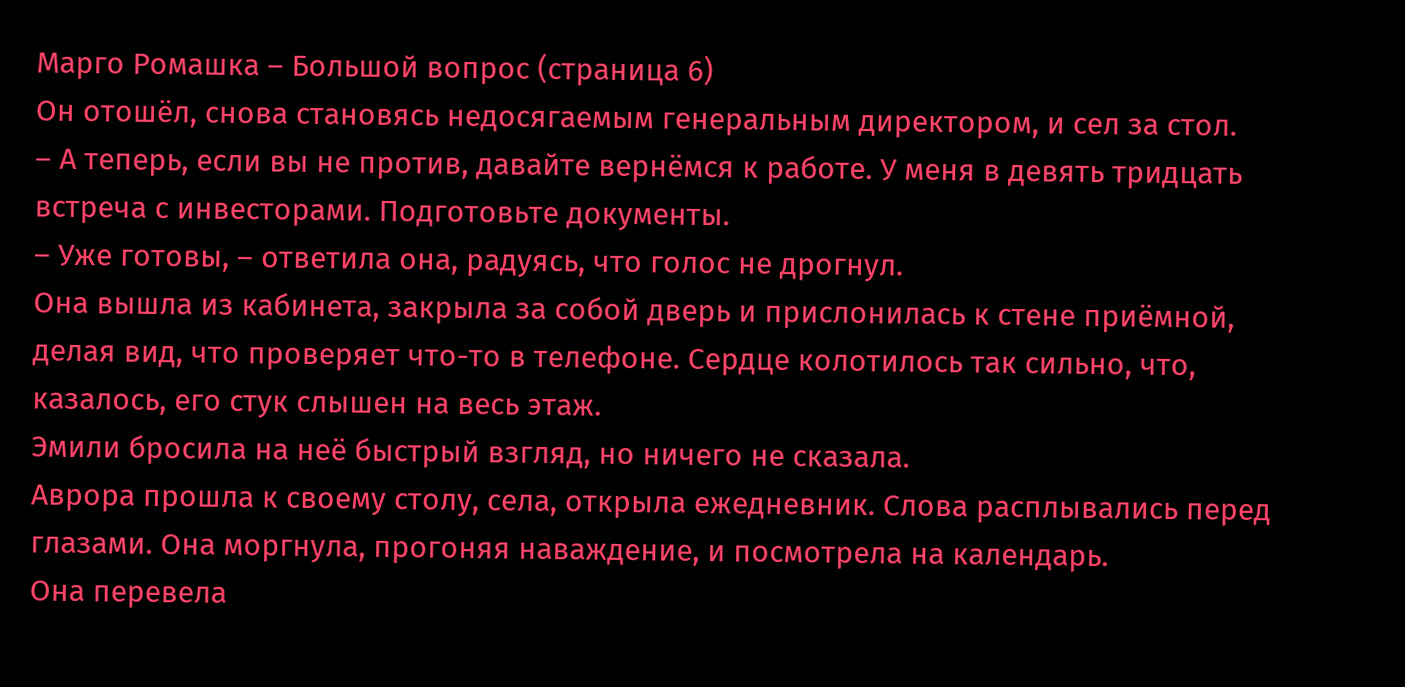Марго Ромашка – Большой вопрос (страница 6)
Он отошёл, снова становясь недосягаемым генеральным директором, и сел за стол.
– А теперь, если вы не против, давайте вернёмся к работе. У меня в девять тридцать встреча с инвесторами. Подготовьте документы.
– Уже готовы, – ответила она, радуясь, что голос не дрогнул.
Она вышла из кабинета, закрыла за собой дверь и прислонилась к стене приёмной, делая вид, что проверяет что-то в телефоне. Сердце колотилось так сильно, что, казалось, его стук слышен на весь этаж.
Эмили бросила на неё быстрый взгляд, но ничего не сказала.
Аврора прошла к своему столу, села, открыла ежедневник. Слова расплывались перед глазами. Она моргнула, прогоняя наваждение, и посмотрела на календарь.
Она перевела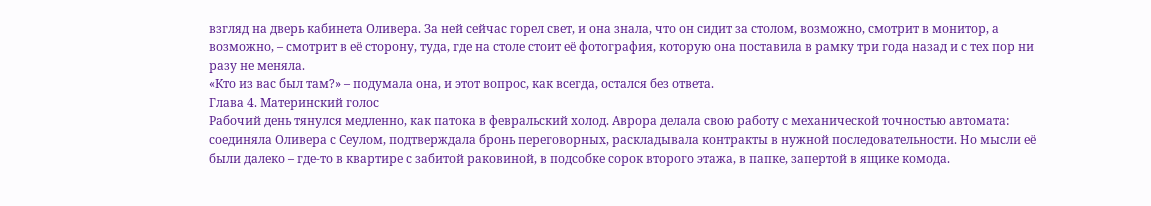взгляд на дверь кабинета Оливера. За ней сейчас горел свет, и она знала, что он сидит за столом, возможно, смотрит в монитор, а возможно, – смотрит в её сторону, туда, где на столе стоит её фотография, которую она поставила в рамку три года назад и с тех пор ни разу не меняла.
«Кто из вас был там?» – подумала она, и этот вопрос, как всегда, остался без ответа.
Глава 4. Материнский голос
Рабочий день тянулся медленно, как патока в февральский холод. Аврора делала свою работу с механической точностью автомата: соединяла Оливера с Сеулом, подтверждала бронь переговорных, раскладывала контракты в нужной последовательности. Но мысли её были далеко – где-то в квартире с забитой раковиной, в подсобке сорок второго этажа, в папке, запертой в ящике комода.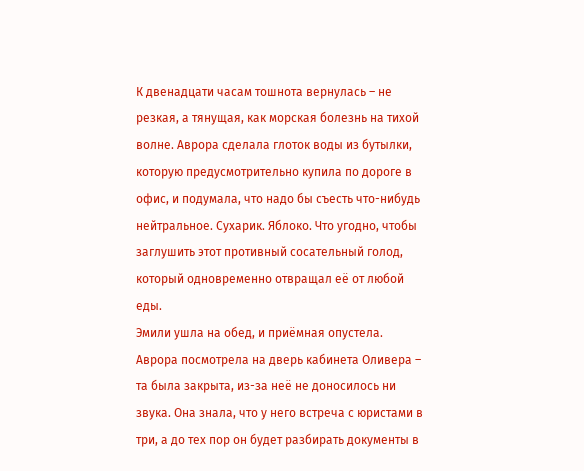К двенадцати часам тошнота вернулась – не резкая, а тянущая, как морская болезнь на тихой волне. Аврора сделала глоток воды из бутылки, которую предусмотрительно купила по дороге в офис, и подумала, что надо бы съесть что-нибудь нейтральное. Сухарик. Яблоко. Что угодно, чтобы заглушить этот противный сосательный голод, который одновременно отвращал её от любой еды.
Эмили ушла на обед, и приёмная опустела. Аврора посмотрела на дверь кабинета Оливера – та была закрыта, из-за неё не доносилось ни звука. Она знала, что у него встреча с юристами в три, а до тех пор он будет разбирать документы в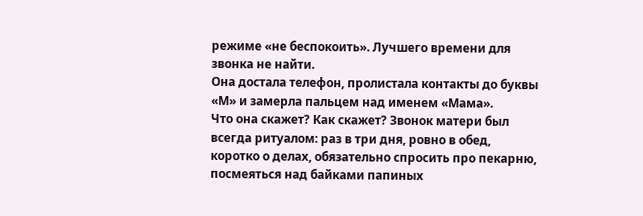режиме «не беспокоить». Лучшего времени для звонка не найти.
Она достала телефон, пролистала контакты до буквы «М» и замерла пальцем над именем «Мама».
Что она скажет? Как скажет? Звонок матери был всегда ритуалом: раз в три дня, ровно в обед, коротко о делах, обязательно спросить про пекарню, посмеяться над байками папиных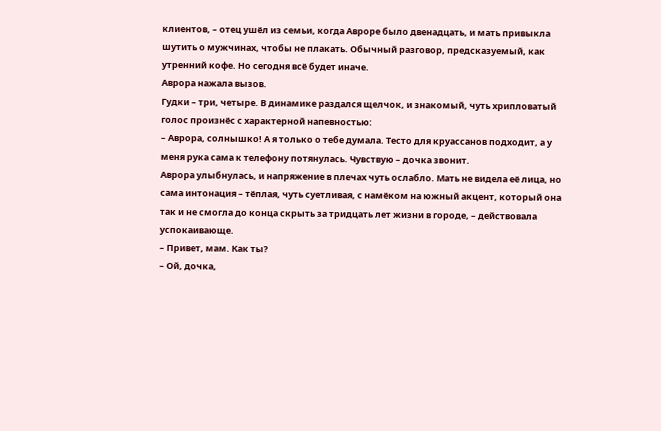клиентов, – отец ушёл из семьи, когда Авроре было двенадцать, и мать привыкла шутить о мужчинах, чтобы не плакать. Обычный разговор, предсказуемый, как утренний кофе. Но сегодня всё будет иначе.
Аврора нажала вызов.
Гудки – три, четыре. В динамике раздался щелчок, и знакомый, чуть хрипловатый голос произнёс с характерной напевностью:
– Аврора, солнышко! А я только о тебе думала. Тесто для круассанов подходит, а у меня рука сама к телефону потянулась. Чувствую – дочка звонит.
Аврора улыбнулась, и напряжение в плечах чуть ослабло. Мать не видела её лица, но сама интонация – тёплая, чуть суетливая, с намёком на южный акцент, который она так и не смогла до конца скрыть за тридцать лет жизни в городе, – действовала успокаивающе.
– Привет, мам. Как ты?
– Ой, дочка,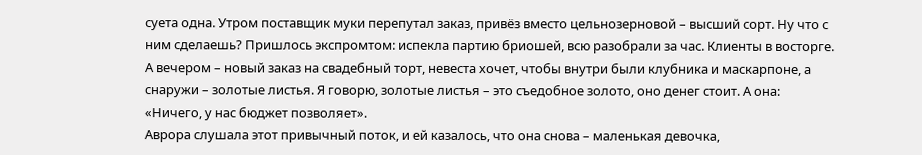суета одна. Утром поставщик муки перепутал заказ, привёз вместо цельнозерновой – высший сорт. Ну что с ним сделаешь? Пришлось экспромтом: испекла партию бриошей, всю разобрали за час. Клиенты в восторге. А вечером – новый заказ на свадебный торт, невеста хочет, чтобы внутри были клубника и маскарпоне, а снаружи – золотые листья. Я говорю, золотые листья – это съедобное золото, оно денег стоит. А она: «Ничего, у нас бюджет позволяет».
Аврора слушала этот привычный поток, и ей казалось, что она снова – маленькая девочка,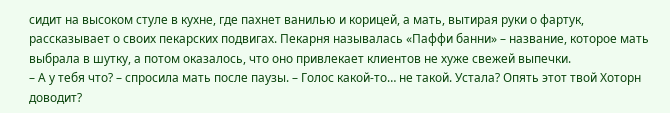сидит на высоком стуле в кухне, где пахнет ванилью и корицей, а мать, вытирая руки о фартук, рассказывает о своих пекарских подвигах. Пекарня называлась «Паффи банни» – название, которое мать выбрала в шутку, а потом оказалось, что оно привлекает клиентов не хуже свежей выпечки.
– А у тебя что? – спросила мать после паузы. – Голос какой-то… не такой. Устала? Опять этот твой Хоторн доводит?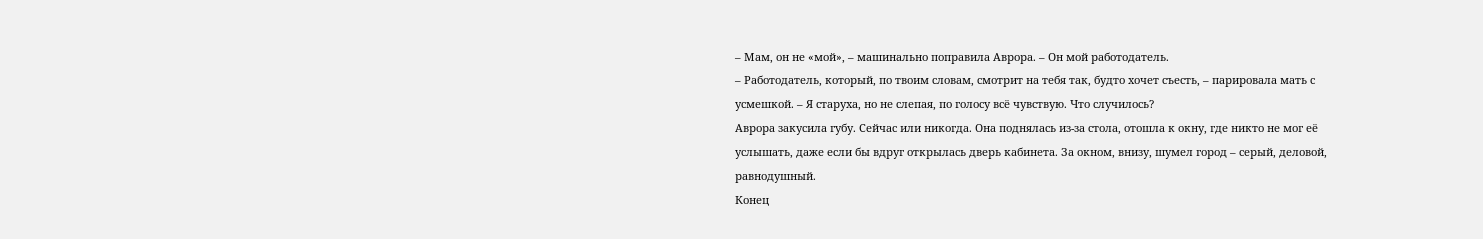– Мам, он не «мой», – машинально поправила Аврора. – Он мой работодатель.
– Работодатель, который, по твоим словам, смотрит на тебя так, будто хочет съесть, – парировала мать с усмешкой. – Я старуха, но не слепая, по голосу всё чувствую. Что случилось?
Аврора закусила губу. Сейчас или никогда. Она поднялась из-за стола, отошла к окну, где никто не мог её услышать, даже если бы вдруг открылась дверь кабинета. За окном, внизу, шумел город – серый, деловой, равнодушный.
Конец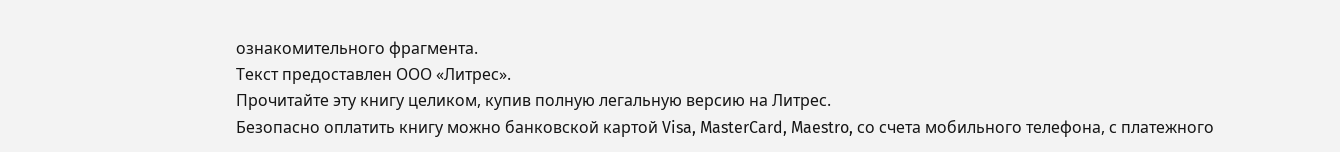ознакомительного фрагмента.
Текст предоставлен ООО «Литрес».
Прочитайте эту книгу целиком, купив полную легальную версию на Литрес.
Безопасно оплатить книгу можно банковской картой Visa, MasterCard, Maestro, со счета мобильного телефона, с платежного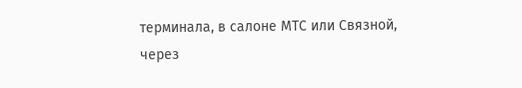терминала, в салоне МТС или Связной, через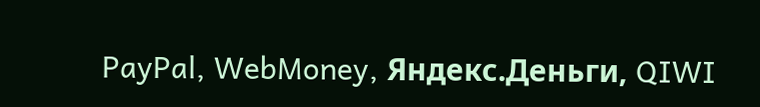PayPal, WebMoney, Яндекс.Деньги, QIWI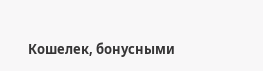Кошелек, бонусными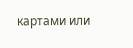картами или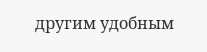другим удобным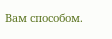Вам способом.